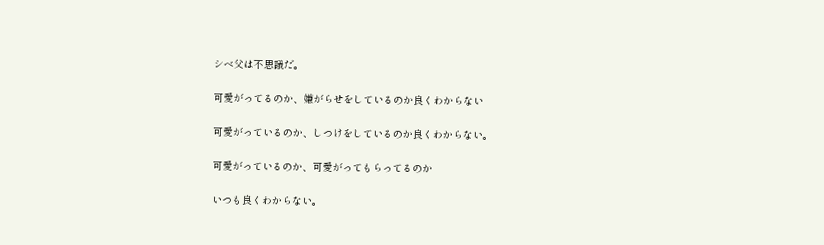シベ父は不思議だ。

可愛がってるのか、嫌がらせをしているのか良くわからない

可愛がっているのか、しつけをしているのか良くわからない。

可愛がっているのか、可愛がってもらってるのか

いつも良くわからない。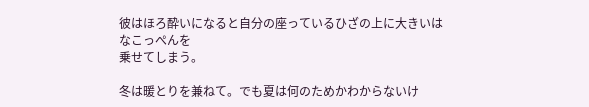彼はほろ酔いになると自分の座っているひざの上に大きいはなこっぺんを
乗せてしまう。

冬は暖とりを兼ねて。でも夏は何のためかわからないけ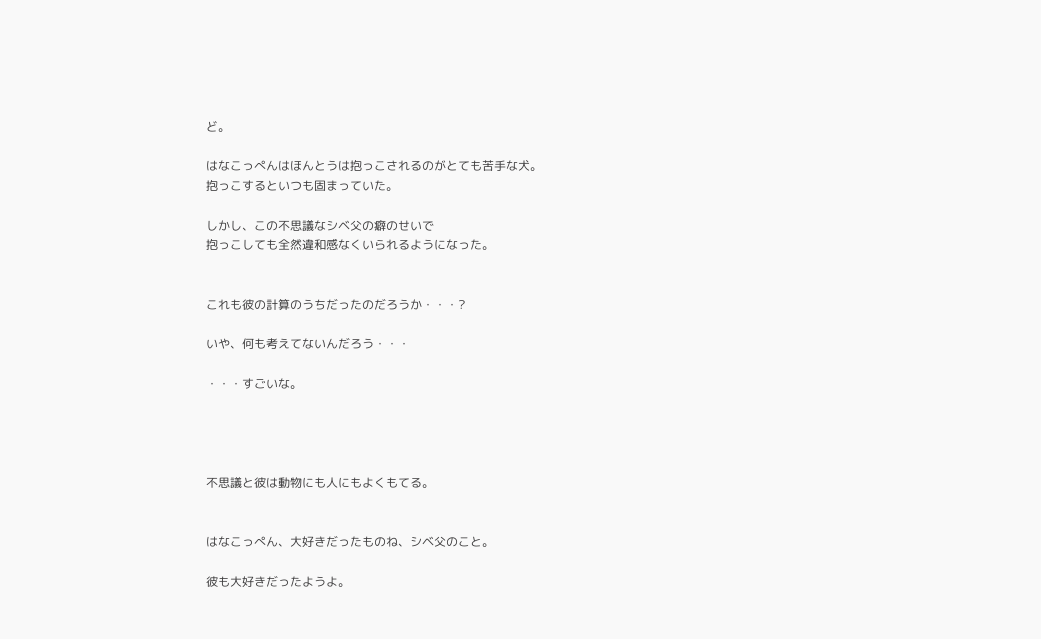ど。

はなこっぺんはほんとうは抱っこされるのがとても苦手な犬。
抱っこするといつも固まっていた。

しかし、この不思議なシベ父の癖のせいで
抱っこしても全然違和感なくいられるようになった。


これも彼の計算のうちだったのだろうか・・・?

いや、何も考えてないんだろう・・・

・・・すごいな。




不思議と彼は動物にも人にもよくもてる。


はなこっぺん、大好きだったものね、シベ父のこと。

彼も大好きだったようよ。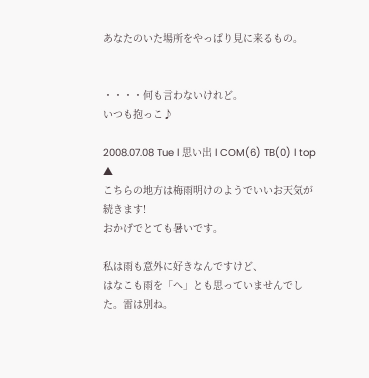あなたのいた場所をやっぱり見に来るもの。


・・・・何も言わないけれど。
いつも抱っこ♪

2008.07.08 Tue l 思い出 l COM(6) TB(0) l top ▲
こちらの地方は梅雨明けのようでいいお天気が続きます!
おかげでとても暑いです。

私は雨も意外に好きなんですけど、
はなこも雨を「へ」とも思っていませんでした。雷は別ね。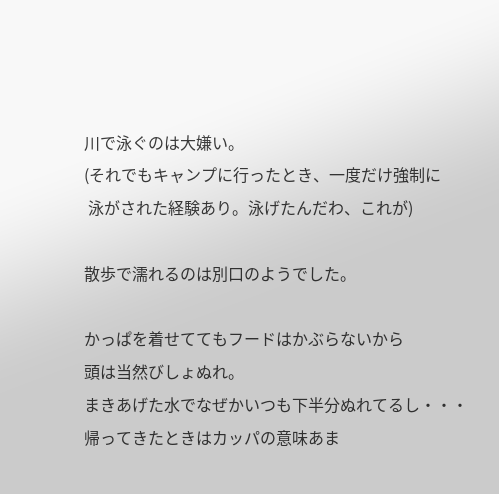川で泳ぐのは大嫌い。
(それでもキャンプに行ったとき、一度だけ強制に
 泳がされた経験あり。泳げたんだわ、これが)

散歩で濡れるのは別口のようでした。

かっぱを着せててもフードはかぶらないから
頭は当然びしょぬれ。
まきあげた水でなぜかいつも下半分ぬれてるし・・・
帰ってきたときはカッパの意味あま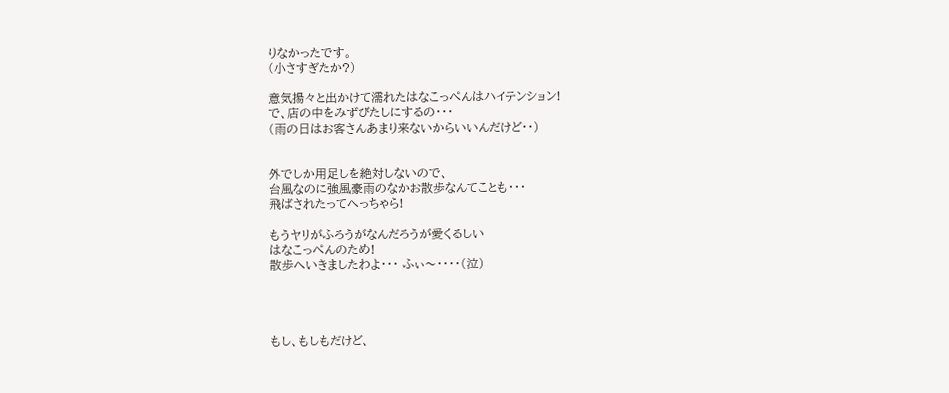りなかったです。
(小さすぎたか?)

意気揚々と出かけて濡れたはなこっぺんはハイテンション!
で、店の中をみずびたしにするの・・・
(雨の日はお客さんあまり来ないからいいんだけど・・)


外でしか用足しを絶対しないので、
台風なのに強風豪雨のなかお散歩なんてことも・・・
飛ばされたってへっちゃら!

もうヤリがふろうがなんだろうが愛くるしい
はなこっぺんのため!
散歩へいきましたわよ・・・ ふぃ〜・・・・(泣)




もし、もしもだけど、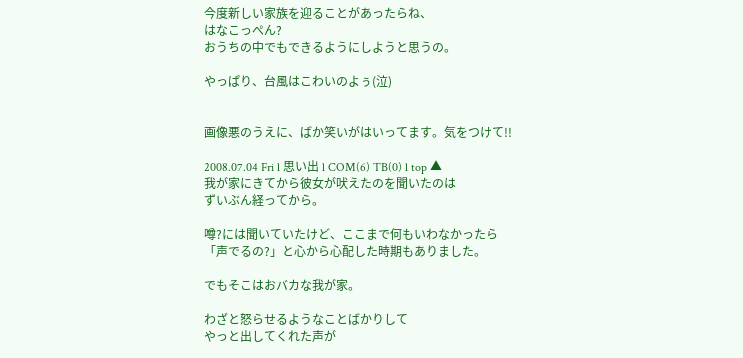今度新しい家族を迎ることがあったらね、
はなこっぺん?
おうちの中でもできるようにしようと思うの。

やっぱり、台風はこわいのよぅ(泣)


画像悪のうえに、ばか笑いがはいってます。気をつけて!!

2008.07.04 Fri l 思い出 l COM(6) TB(0) l top ▲
我が家にきてから彼女が吠えたのを聞いたのは
ずいぶん経ってから。

噂?には聞いていたけど、ここまで何もいわなかったら
「声でるの?」と心から心配した時期もありました。

でもそこはおバカな我が家。

わざと怒らせるようなことばかりして
やっと出してくれた声が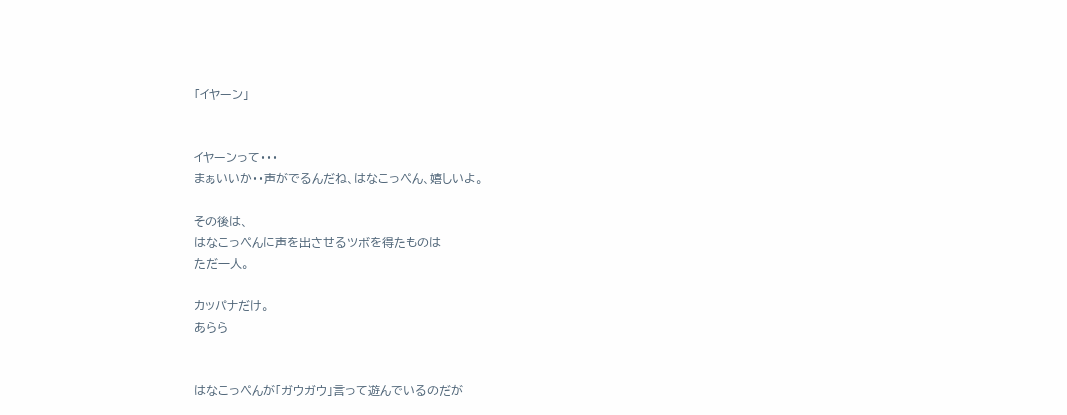「イヤーン」


イヤーンって・・・
まぁいいか・・声がでるんだね、はなこっぺん、嬉しいよ。

その後は、
はなこっぺんに声を出させるツボを得たものは
ただ一人。

カッパナだけ。
あらら


はなこっぺんが「ガウガウ」言って遊んでいるのだが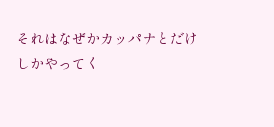それはなぜかカッパナとだけしかやってく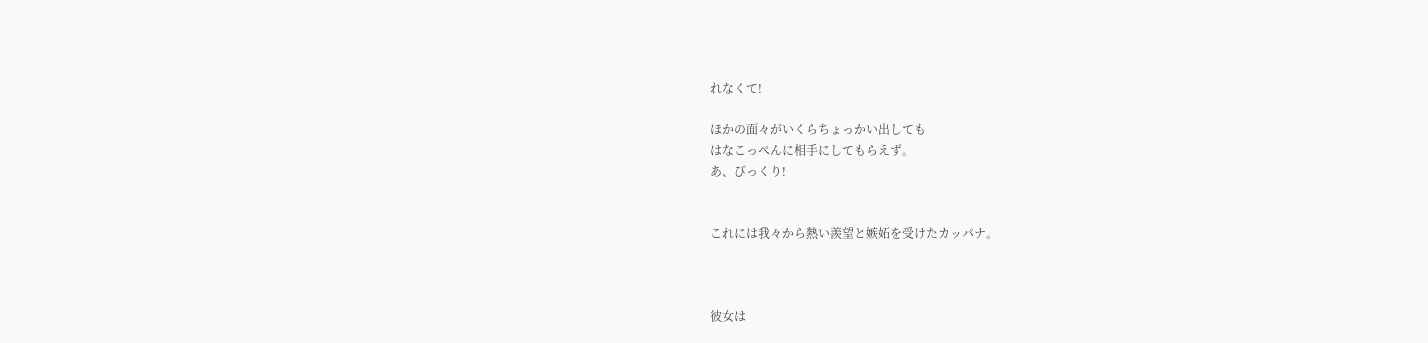れなくて!

ほかの面々がいくらちょっかい出しても
はなこっぺんに相手にしてもらえず。
あ、びっくり!


これには我々から熱い羨望と嫉妬を受けたカッパナ。



彼女は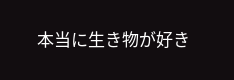本当に生き物が好き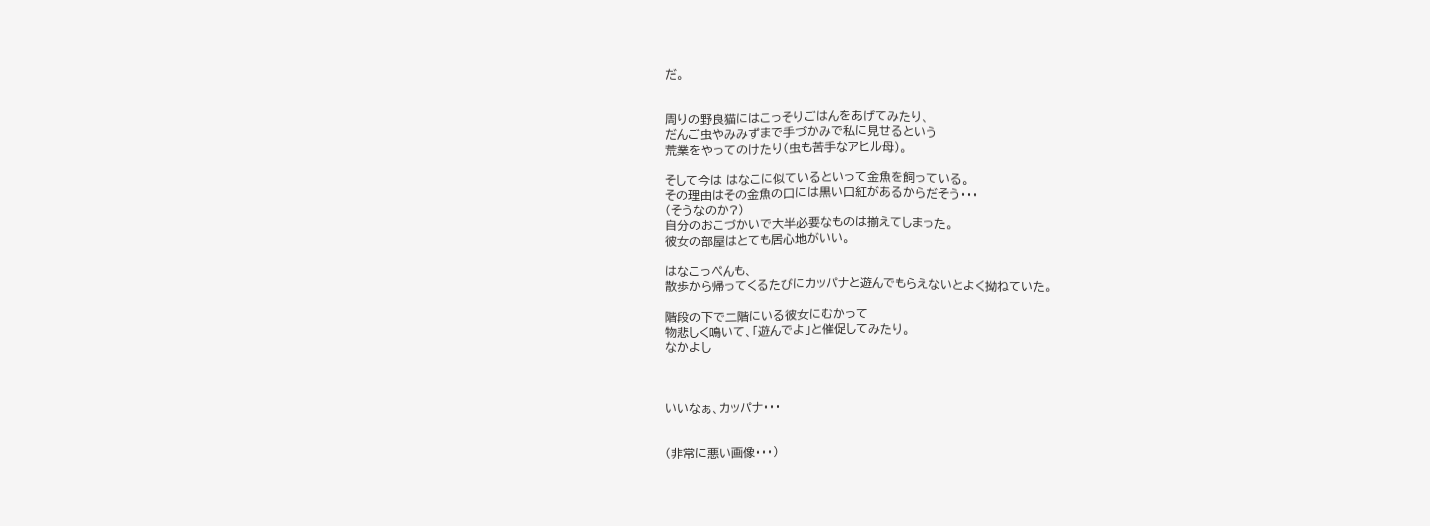だ。


周りの野良猫にはこっそりごはんをあげてみたり、
だんご虫やみみずまで手づかみで私に見せるという
荒業をやってのけたり(虫も苦手なアヒル母)。

そして今は はなこに似ているといって金魚を飼っている。
その理由はその金魚の口には黒い口紅があるからだそう・・・
(そうなのか?)
自分のおこづかいで大半必要なものは揃えてしまった。
彼女の部屋はとても居心地がいい。

はなこっぺんも、
散歩から帰ってくるたびにカッパナと遊んでもらえないとよく拗ねていた。

階段の下で二階にいる彼女にむかって
物悲しく鳴いて、「遊んでよ」と催促してみたり。
なかよし



いいなぁ、カッパナ・・・


(非常に悪い画像・・・)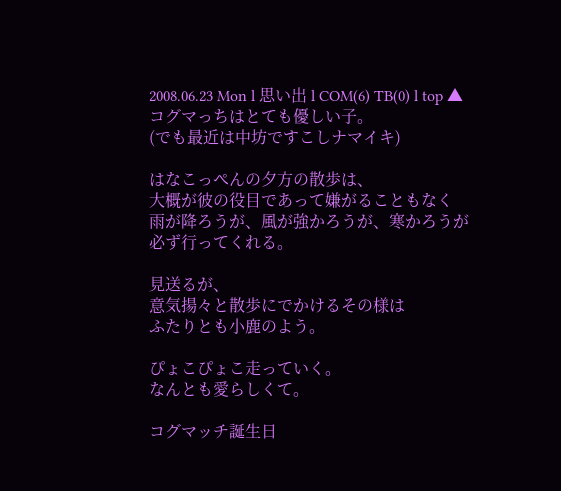2008.06.23 Mon l 思い出 l COM(6) TB(0) l top ▲
コグマっちはとても優しい子。
(でも最近は中坊ですこしナマイキ)

はなこっぺんの夕方の散歩は、
大概が彼の役目であって嫌がることもなく
雨が降ろうが、風が強かろうが、寒かろうが
必ず行ってくれる。

見送るが、
意気揚々と散歩にでかけるその様は
ふたりとも小鹿のよう。

ぴょこぴょこ走っていく。
なんとも愛らしくて。

コグマッチ誕生日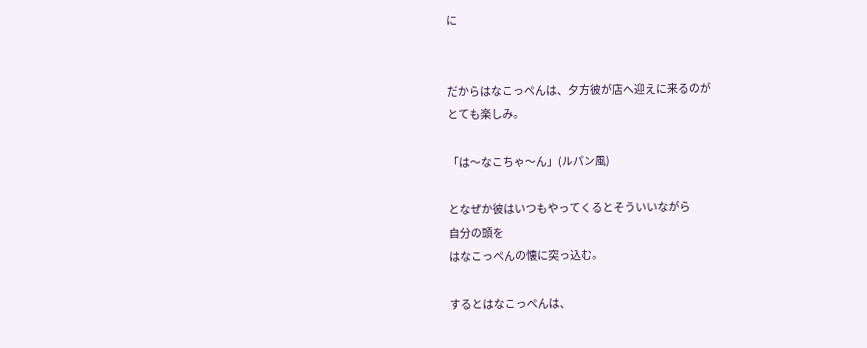に


だからはなこっぺんは、夕方彼が店へ迎えに来るのが
とても楽しみ。

「は〜なこちゃ〜ん」(ルパン風)

となぜか彼はいつもやってくるとそういいながら
自分の頭を
はなこっぺんの懐に突っ込む。

するとはなこっぺんは、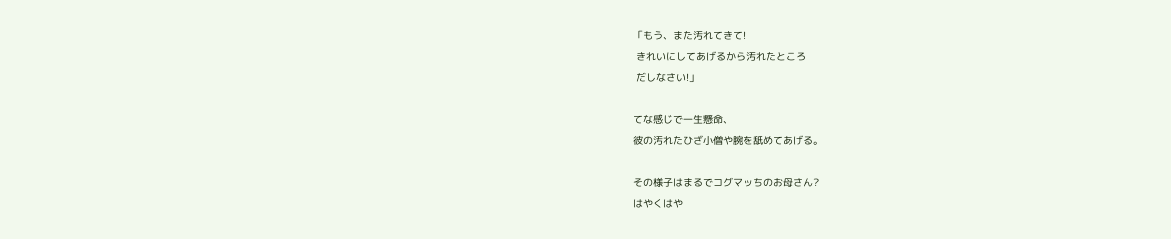「もう、また汚れてきて!
 きれいにしてあげるから汚れたところ
 だしなさい!」

てな感じで一生懸命、
彼の汚れたひざ小僧や腕を舐めてあげる。

その様子はまるでコグマッちのお母さん?
はやくはや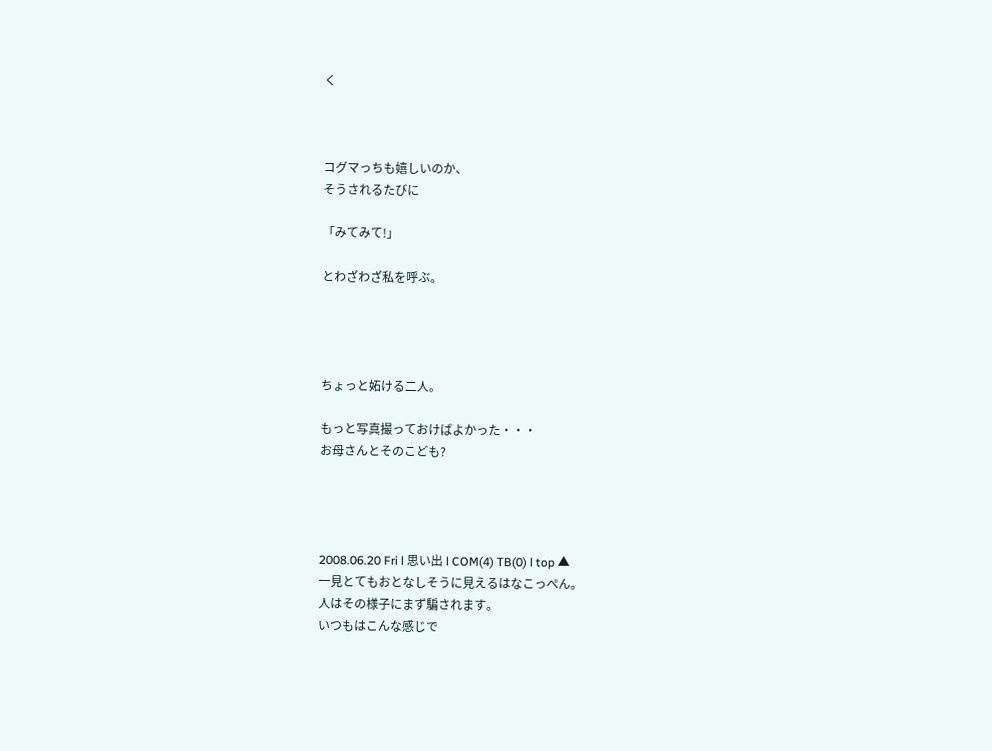く



コグマっちも嬉しいのか、
そうされるたびに

「みてみて!」

とわざわざ私を呼ぶ。




ちょっと妬ける二人。

もっと写真撮っておけばよかった・・・
お母さんとそのこども?




2008.06.20 Fri l 思い出 l COM(4) TB(0) l top ▲
一見とてもおとなしそうに見えるはなこっぺん。
人はその様子にまず騙されます。
いつもはこんな感じで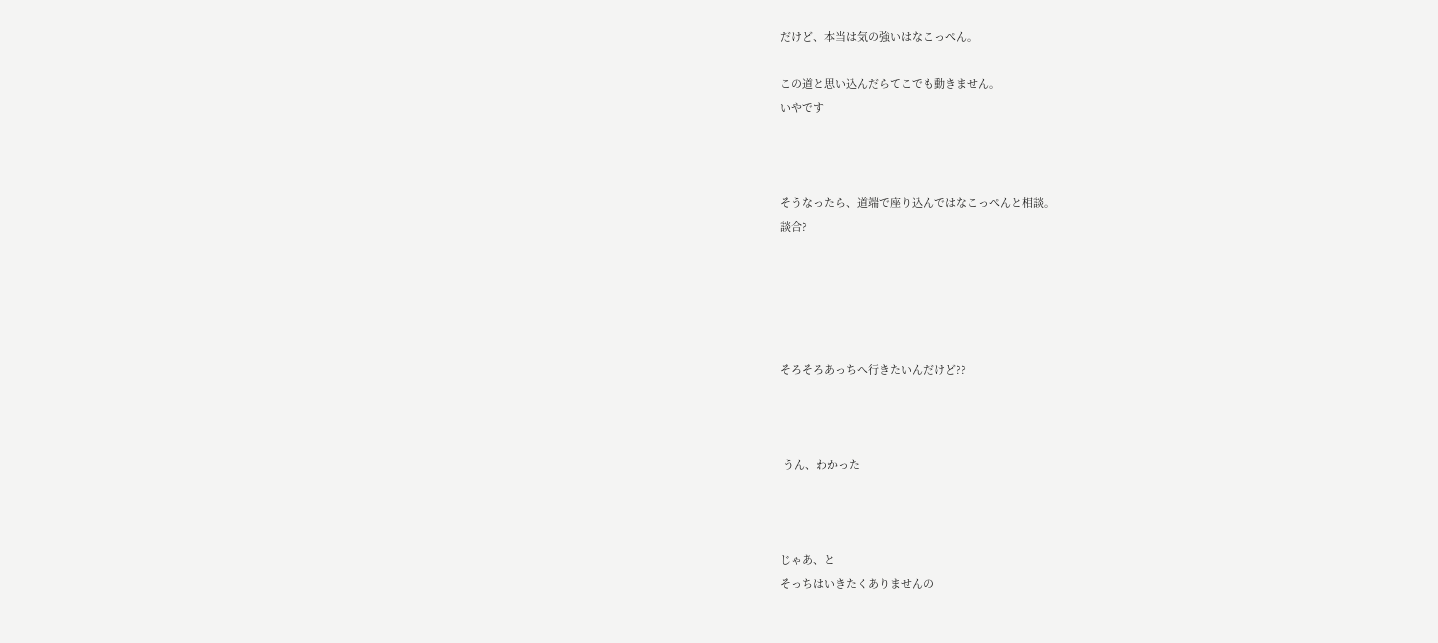だけど、本当は気の強いはなこっぺん。

この道と思い込んだらてこでも動きません。
いやです



そうなったら、道端で座り込んではなこっぺんと相談。
談合?





そろそろあっちへ行きたいんだけど??



 うん、わかった



じゃあ、と
そっちはいきたくありませんの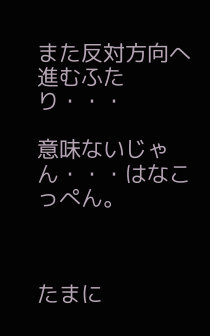また反対方向へ進むふたり・・・

意味ないじゃん・・・はなこっぺん。



たまに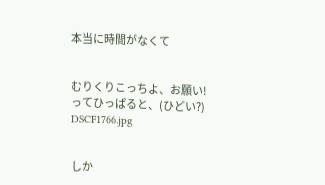本当に時間がなくて


むりくりこっちよ、お願い!
ってひっぱると、(ひどい?)
DSCF1766.jpg


しか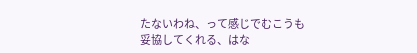たないわね、って感じでむこうも
妥協してくれる、はな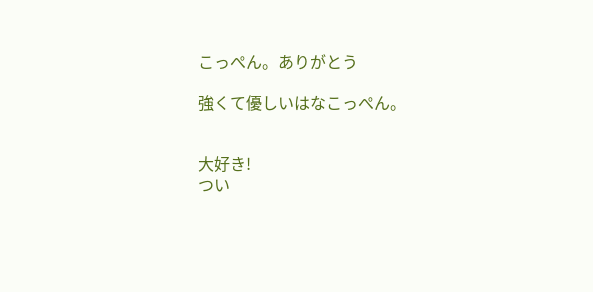こっぺん。ありがとう

強くて優しいはなこっぺん。


大好き!
つい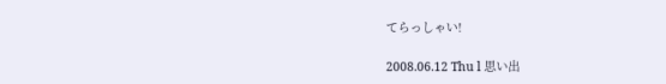てらっしゃい!

2008.06.12 Thu l 思い出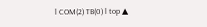l COM(2) TB(0) l top ▲